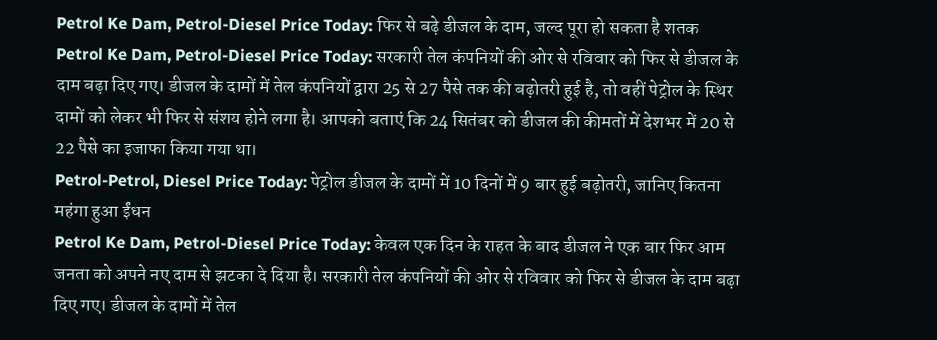Petrol Ke Dam, Petrol-Diesel Price Today: फिर से बढ़े डीजल के दाम, जल्द पूरा हो सकता है शतक
Petrol Ke Dam, Petrol-Diesel Price Today: सरकारी तेल कंपनियों की ओर से रविवार को फिर से डीजल के दाम बढ़ा दिए गए। डीजल के दामों में तेल कंपनियों द्वारा 25 से 27 पैसे तक की बढ़ोतरी हुई है, तो वहीं पेट्रोल के स्थिर दामों को लेकर भी फिर से संशय होने लगा है। आपको बताएं कि 24 सितंबर को डीजल की कीमतों में देशभर में 20 से 22 पैसे का इजाफा किया गया था।
Petrol-Petrol, Diesel Price Today: पेट्रोल डीजल के दामों में 10 दिनों में 9 बार हुई बढ़ोतरी, जानिए कितना महंगा हुआ ईंधन
Petrol Ke Dam, Petrol-Diesel Price Today: केवल एक दिन के राहत के बाद डीजल ने एक बार फिर आम जनता को अपने नए दाम से झटका दे दिया है। सरकारी तेल कंपनियों की ओर से रविवार को फिर से डीजल के दाम बढ़ा दिए गए। डीजल के दामों में तेल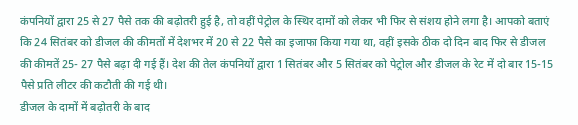कंपनियों द्वारा 25 से 27 पैसे तक की बढ़ोतरी हुई है, तो वहीं पेट्रोल के स्थिर दामों को लेकर भी फिर से संशय होने लगा है। आपको बताएं कि 24 सितंबर को डीजल की कीमतों में देशभर में 20 से 22 पैसे का इजाफा किया गया था, वहीं इसके ठीक दो दिन बाद फिर से डीजल की कीमतें 25- 27 पैसे बढ़ा दी गई हैं। देश की तेल कंपनियों द्वारा 1 सितंबर और 5 सितंबर को पेट्रोल और डीजल के रेट में दो बार 15-15 पैसे प्रति लीटर की कटौती की गई थी।
डीजल के दामों में बढ़ोतरी के बाद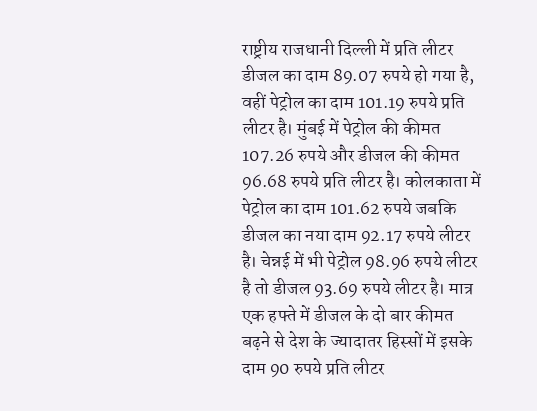राष्ट्रीय राजधानी दिल्ली में प्रति लीटर डीजल का दाम 89.07 रुपये हो गया है, वहीं पेट्रोल का दाम 101.19 रुपये प्रति लीटर है। मुंबई में पेट्रोल की कीमत 107.26 रुपये और डीजल की कीमत 96.68 रुपये प्रति लीटर है। कोलकाता में पेट्रोल का दाम 101.62 रुपये जबकि डीजल का नया दाम 92.17 रुपये लीटर है। चेन्नई में भी पेट्रोल 98.96 रुपये लीटर है तो डीजल 93.69 रुपये लीटर है। मात्र एक हफ्ते में डीजल के दो बार कीमत बढ़ने से देश के ज्यादातर हिस्सों में इसके दाम 90 रुपये प्रति लीटर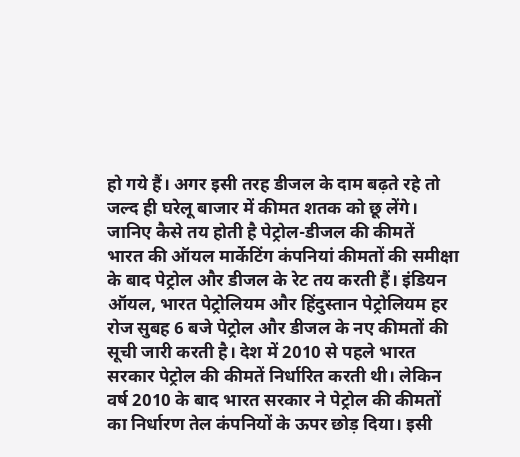हो गये हैं। अगर इसी तरह डीजल के दाम बढ़ते रहे तो जल्द ही घरेलू बाजार में कीमत शतक को छू लेंगे।
जानिए कैसे तय होती है पेट्रोल-डीजल की कीमतें
भारत की ऑयल मार्केटिंग कंपनियां कीमतों की समीक्षा के बाद पेट्रोल और डीजल के रेट तय करती हैं। इंडियन ऑयल, भारत पेट्रोलियम और हिंदुस्तान पेट्रोलियम हर रोज सुबह 6 बजे पेट्रोल और डीजल के नए कीमतों की सूची जारी करती है। देश में 2010 से पहले भारत सरकार पेट्रोल की कीमतें निर्धारित करती थी। लेकिन वर्ष 2010 के बाद भारत सरकार ने पेट्रोल की कीमतों का निर्धारण तेल कंपनियों के ऊपर छोड़ दिया। इसी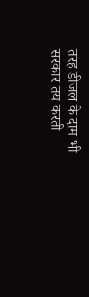तरह डीजल के दाम भी सरकार तय करती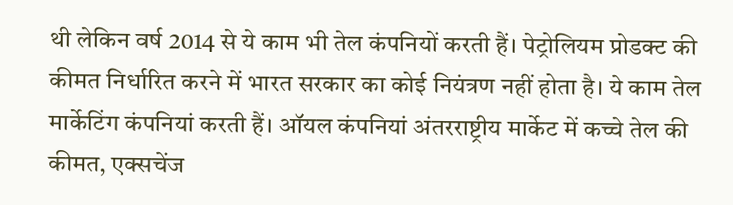थी लेकिन वर्ष 2014 से ये काम भी तेल कंपनियों करती हैं। पेट्रोलियम प्रोडक्ट की कीमत निर्धारित करने में भारत सरकार का कोई नियंत्रण नहीं होता है। ये काम तेल मार्केटिंग कंपनियां करती हैं। ऑयल कंपनियां अंतरराष्ट्रीय मार्केट में कच्चे तेल की कीमत, एक्सचेंज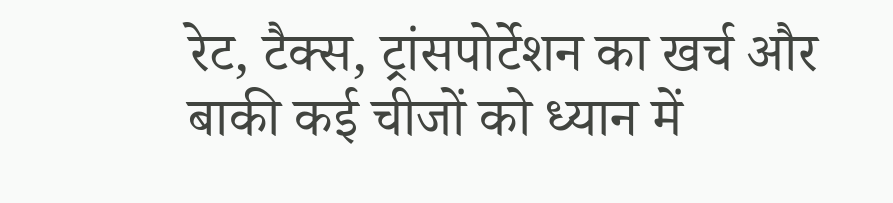रेट, टैक्स, ट्रांसपोर्टेशन का खर्च और बाकी कई चीजों को ध्यान में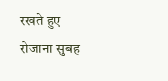रखते हुए रोजाना सुबह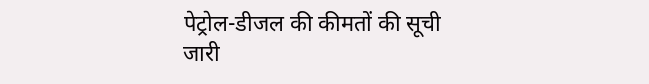पेट्रोल-डीजल की कीमतों की सूची जारी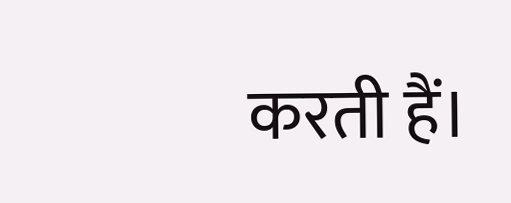करती हैं।